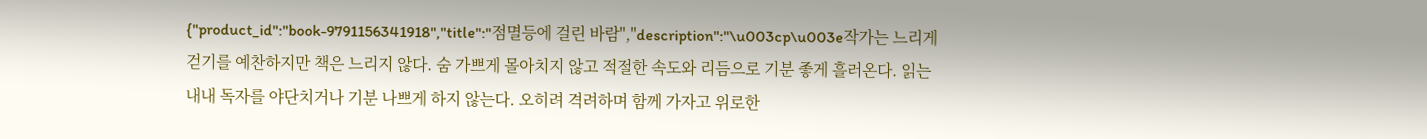{"product_id":"book-9791156341918","title":"점멸등에 걸린 바람","description":"\u003cp\u003e작가는 느리게 걷기를 예찬하지만 책은 느리지 않다. 숨 가쁘게 몰아치지 않고 적절한 속도와 리듬으로 기분 좋게 흘러온다. 읽는 내내 독자를 야단치거나 기분 나쁘게 하지 않는다. 오히려 격려하며 함께 가자고 위로한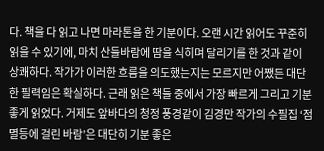다. 책을 다 읽고 나면 마라톤을 한 기분이다. 오랜 시간 읽어도 꾸준히 읽을 수 있기에, 마치 산들바람에 땀을 식히며 달리기를 한 것과 같이 상쾌하다. 작가가 이러한 흐름을 의도했는지는 모르지만 어쨌든 대단한 필력임은 확실하다. 근래 읽은 책들 중에서 가장 빠르게 그리고 기분 좋게 읽었다. 거제도 앞바다의 청정 풍경같이 김경만 작가의 수필집 ‘점멸등에 걸린 바람’은 대단히 기분 좋은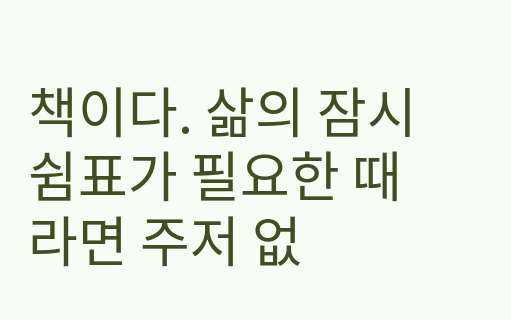책이다. 삶의 잠시 쉼표가 필요한 때라면 주저 없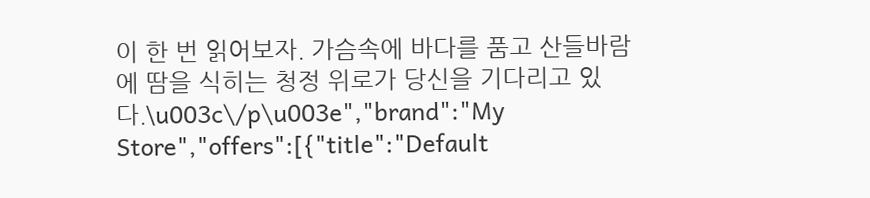이 한 번 읽어보자. 가슴속에 바다를 품고 산들바람에 땀을 식히는 청정 위로가 당신을 기다리고 있다.\u003c\/p\u003e","brand":"My Store","offers":[{"title":"Default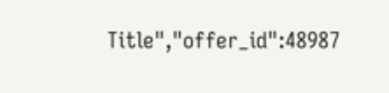Title","offer_id":48987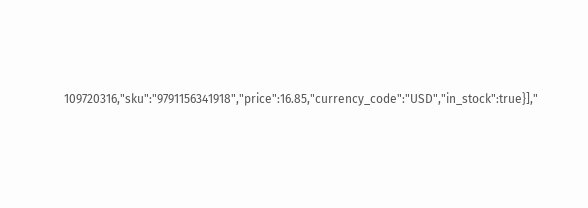109720316,"sku":"9791156341918","price":16.85,"currency_code":"USD","in_stock":true}],"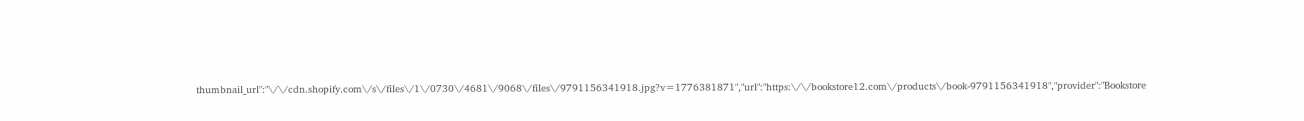thumbnail_url":"\/\/cdn.shopify.com\/s\/files\/1\/0730\/4681\/9068\/files\/9791156341918.jpg?v=1776381871","url":"https:\/\/bookstore12.com\/products\/book-9791156341918","provider":"Bookstore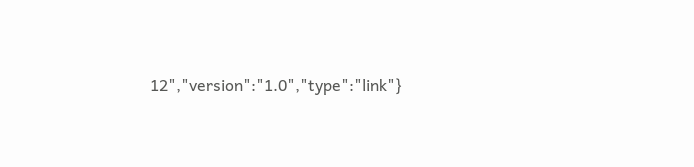12","version":"1.0","type":"link"}